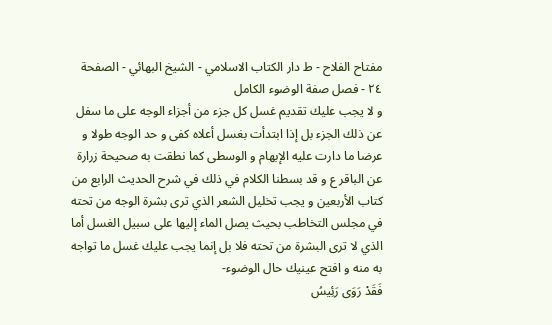مفتاح الفلاح - ط دار الكتاب الاسلامي - الشيخ البهائي - الصفحة ٢٤ - فصل صفة الوضوء الكامل
و لا يجب عليك تقديم غسل كل جزء من أجزاء الوجه على ما سفل عن ذلك الجزء بل إذا ابتدأت بغسل أعلاه كفى و حد الوجه طولا و عرضا ما دارت عليه الإبهام و الوسطى كما نطقت به صحيحة زرارة عن الباقر ع و قد بسطنا الكلام في ذلك في شرح الحديث الرابع من كتاب الأربعين و يجب تخليل الشعر الذي ترى بشرة الوجه من تحته في مجلس التخاطب بحيث يصل الماء إليها على سبيل الغسل أما الذي لا ترى البشرة من تحته فلا بل إنما يجب عليك غسل ما تواجه به منه و افتح عينيك حال الوضوء-
فَقَدْ رَوَى رَئِيسُ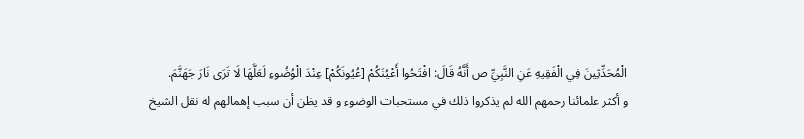الْمُحَدِّثِينَ فِي الْفَقِيهِ عَنِ النَّبِيِّ ص أَنَّهُ قَالَ: افْتَحُوا أَعْيُنَكُمْ [عُيُونَكُمْ] عِنْدَ الْوُضُوءِ لَعَلَّهَا لَا تَرَى نَارَ جَهَنَّمَ.
و أكثر علمائنا رحمهم الله لم يذكروا ذلك في مستحبات الوضوء و قد يظن أن سبب إهمالهم له نقل الشيخ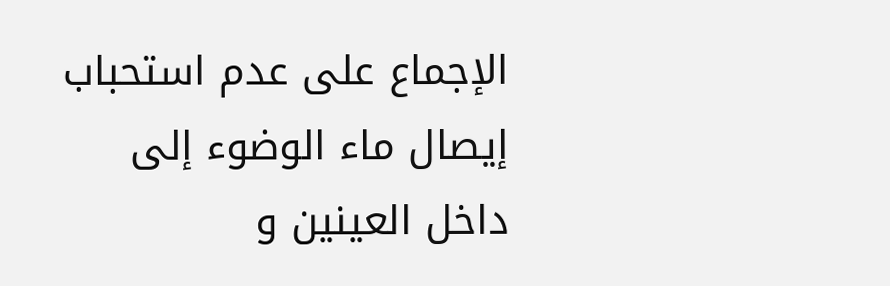الإجماع على عدم استحباب إيصال ماء الوضوء إلى داخل العينين و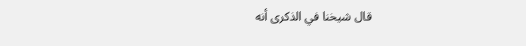قال شيخنا في الذكرى أنه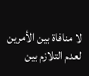لا منافاة بين الأمرين لعدم التلازم بين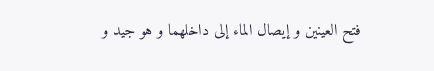فتح العينين و إيصال الماء إلى داخلهما و هو جيد و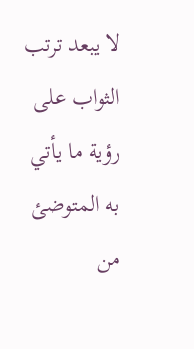لا يبعد ترتب الثواب على رؤية ما يأتي به المتوضئ من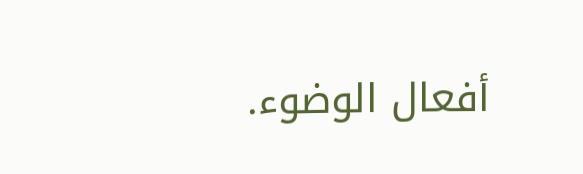أفعال الوضوء.